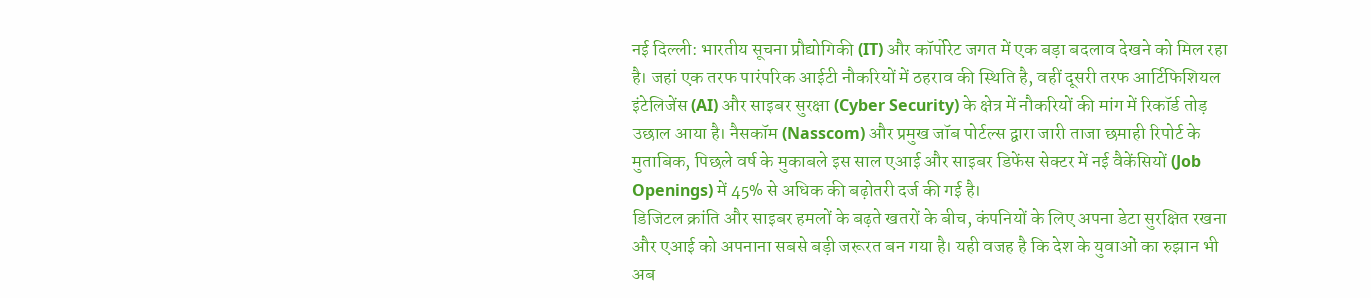नई दिल्ली: भारतीय सूचना प्रौद्योगिकी (IT) और कॉर्पोरेट जगत में एक बड़ा बदलाव देखने को मिल रहा है। जहां एक तरफ पारंपरिक आईटी नौकरियों में ठहराव की स्थिति है, वहीं दूसरी तरफ आर्टिफिशियल इंटेलिजेंस (AI) और साइबर सुरक्षा (Cyber Security) के क्षेत्र में नौकरियों की मांग में रिकॉर्ड तोड़ उछाल आया है। नैसकॉम (Nasscom) और प्रमुख जॉब पोर्टल्स द्वारा जारी ताजा छमाही रिपोर्ट के मुताबिक, पिछले वर्ष के मुकाबले इस साल एआई और साइबर डिफेंस सेक्टर में नई वैकेंसियों (Job Openings) में 45% से अधिक की बढ़ोतरी दर्ज की गई है।
डिजिटल क्रांति और साइबर हमलों के बढ़ते खतरों के बीच, कंपनियों के लिए अपना डेटा सुरक्षित रखना और एआई को अपनाना सबसे बड़ी जरूरत बन गया है। यही वजह है कि देश के युवाओं का रुझान भी अब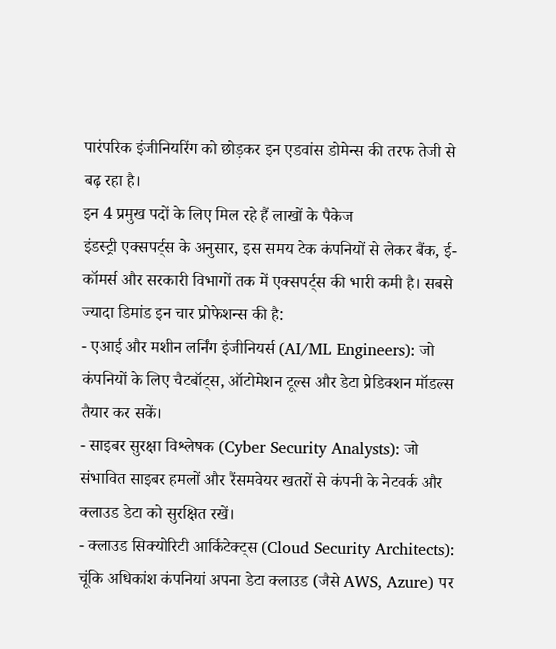पारंपरिक इंजीनियरिंग को छोड़कर इन एडवांस डोमेन्स की तरफ तेजी से बढ़ रहा है।
इन 4 प्रमुख पदों के लिए मिल रहे हैं लाखों के पैकेज
इंडस्ट्री एक्सपर्ट्स के अनुसार, इस समय टेक कंपनियों से लेकर बैंक, ई-कॉमर्स और सरकारी विभागों तक में एक्सपर्ट्स की भारी कमी है। सबसे ज्यादा डिमांड इन चार प्रोफेशन्स की है:
- एआई और मशीन लर्निंग इंजीनियर्स (AI/ML Engineers): जो कंपनियों के लिए चैटबॉट्स, ऑटोमेशन टूल्स और डेटा प्रेडिक्शन मॉडल्स तैयार कर सकें।
- साइबर सुरक्षा विश्लेषक (Cyber Security Analysts): जो संभावित साइबर हमलों और रैंसमवेयर खतरों से कंपनी के नेटवर्क और क्लाउड डेटा को सुरक्षित रखें।
- क्लाउड सिक्योरिटी आर्किटेक्ट्स (Cloud Security Architects): चूंकि अधिकांश कंपनियां अपना डेटा क्लाउड (जैसे AWS, Azure) पर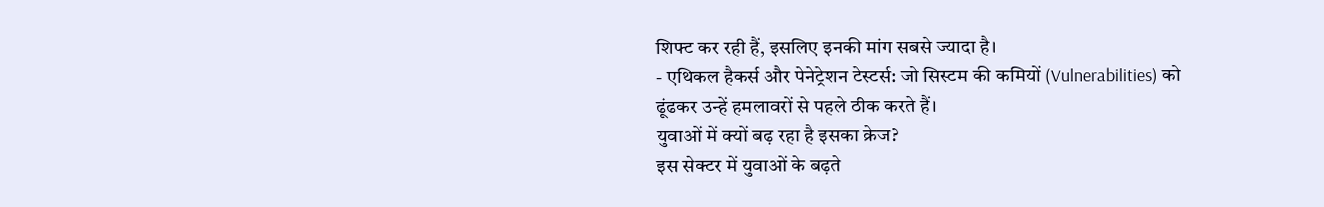शिफ्ट कर रही हैं, इसलिए इनकी मांग सबसे ज्यादा है।
- एथिकल हैकर्स और पेनेट्रेशन टेस्टर्स: जो सिस्टम की कमियों (Vulnerabilities) को ढूंढकर उन्हें हमलावरों से पहले ठीक करते हैं।
युवाओं में क्यों बढ़ रहा है इसका क्रेज?
इस सेक्टर में युवाओं के बढ़ते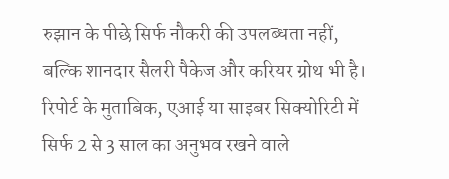रुझान के पीछे सिर्फ नौकरी की उपलब्धता नहीं, बल्कि शानदार सैलरी पैकेज और करियर ग्रोथ भी है। रिपोर्ट के मुताबिक, एआई या साइबर सिक्योरिटी में सिर्फ 2 से 3 साल का अनुभव रखने वाले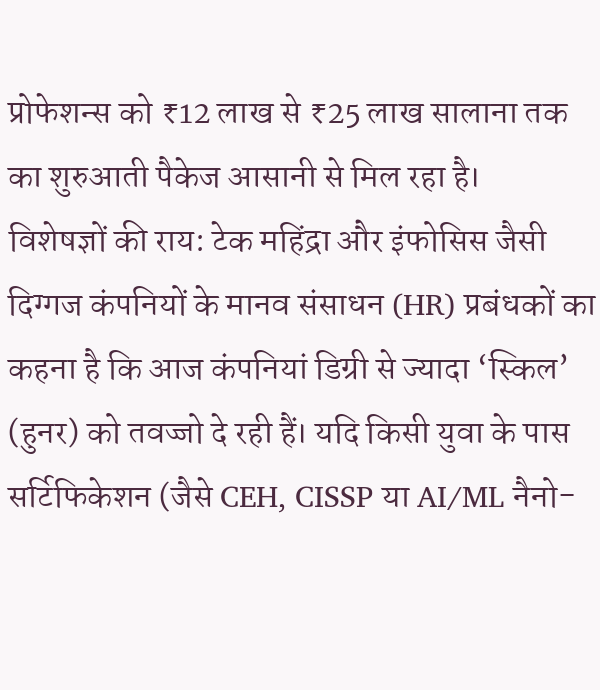प्रोफेशन्स को ₹12 लाख से ₹25 लाख सालाना तक का शुरुआती पैकेज आसानी से मिल रहा है।
विशेषज्ञों की राय: टेक महिंद्रा और इंफोसिस जैसी दिग्गज कंपनियों के मानव संसाधन (HR) प्रबंधकों का कहना है कि आज कंपनियां डिग्री से ज्यादा ‘स्किल’ (हुनर) को तवज्जो दे रही हैं। यदि किसी युवा के पास सर्टिफिकेशन (जैसे CEH, CISSP या AI/ML नैनो-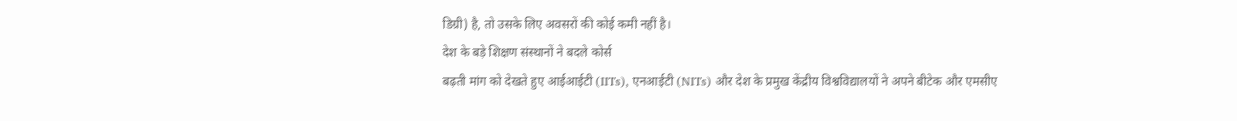डिग्री) है, तो उसके लिए अवसरों की कोई कमी नहीं है।
देश के बड़े शिक्षण संस्थानों ने बदले कोर्स
बढ़ती मांग को देखते हुए आईआईटी (IITs), एनआईटी (NITs) और देश के प्रमुख केंद्रीय विश्वविद्यालयों ने अपने बीटेक और एमसीए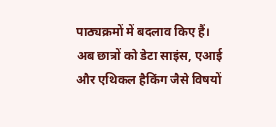पाठ्यक्रमों में बदलाव किए हैं। अब छात्रों को डेटा साइंस, एआई और एथिकल हैकिंग जैसे विषयों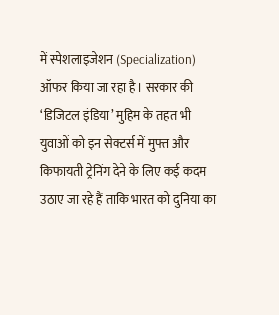में स्पेशलाइजेशन (Specialization) ऑफर किया जा रहा है। सरकार की ‘डिजिटल इंडिया’ मुहिम के तहत भी युवाओं को इन सेक्टर्स में मुफ्त और किफायती ट्रेनिंग देने के लिए कई कदम उठाए जा रहे हैं ताकि भारत को दुनिया का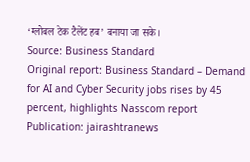‘ग्लोबल टेक टैलेंट हब’ बनाया जा सके।
Source: Business Standard
Original report: Business Standard – Demand for AI and Cyber Security jobs rises by 45 percent, highlights Nasscom report
Publication: jairashtranews